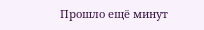Прошло ещё минут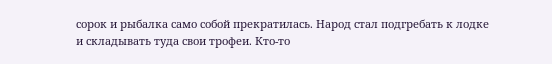сорок и рыбалка само собой прекратилась. Народ стал подгребать к лодке и складывать туда свои трофеи. Кто-то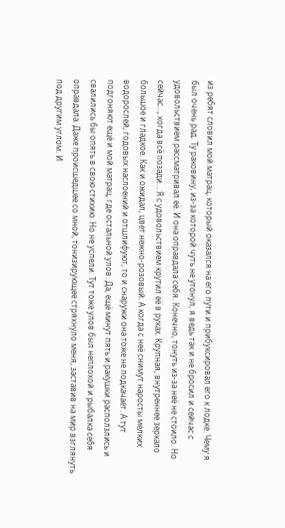из ребят словил мой матрац, который оказался на его пути и прибуксировал его к лодке. Чему я был очень рад. Ту раковину, из-за которой чуть не утонул, я ведь так и не бросил и сейчас с удовольствием рассматривал её. И она оправдала себя. Конечно, тонуть из-за неё не стоило. Но сейчас…, когда всё позади… Я с удовольствием крутил её в руках. Крупная, внутреннее зеркало большое и гладкое. Как и ожидал, цвет нежно-розовый. А когда с неё снимут наросты мелких водорослей, годовых наслоений и отшлифуют, то и снаружи она тоже не подкачает. А тут подгоняют ещё и мой матрац, где остальной улов. Да, ещё минут пять и ракушки расползлись и свалились бы опять в свою стихию. Но не успели. Тут тоже улов был неплохой и рыбалка себя оправдала. Даже происшедшее со мной, тонизирующее стряхнуло меня, заставив на мир взглянуть под другим углом. И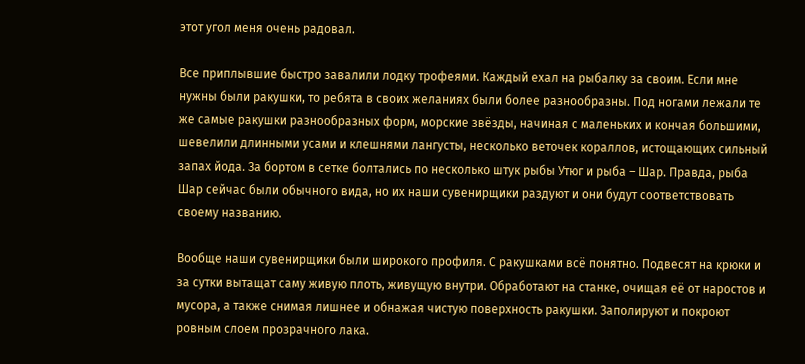этот угол меня очень радовал.

Все приплывшие быстро завалили лодку трофеями. Каждый ехал на рыбалку за своим. Если мне нужны были ракушки, то ребята в своих желаниях были более разнообразны. Под ногами лежали те же самые ракушки разнообразных форм, морские звёзды, начиная с маленьких и кончая большими, шевелили длинными усами и клешнями лангусты, несколько веточек кораллов, истощающих сильный запах йода. За бортом в сетке болтались по несколько штук рыбы Утюг и рыба – Шар. Правда, рыба Шар сейчас были обычного вида, но их наши сувенирщики раздуют и они будут соответствовать своему названию.

Вообще наши сувенирщики были широкого профиля. С ракушками всё понятно. Подвесят на крюки и за сутки вытащат саму живую плоть, живущую внутри. Обработают на станке, очищая её от наростов и мусора, а также снимая лишнее и обнажая чистую поверхность ракушки. Заполируют и покроют ровным слоем прозрачного лака.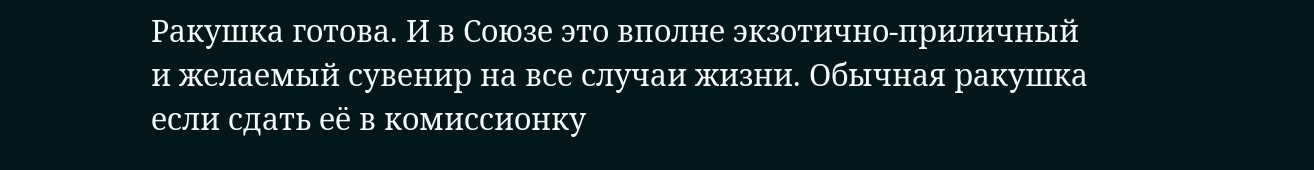Ракушка готова. И в Союзе это вполне экзотично-приличный и желаемый сувенир на все случаи жизни. Обычная ракушка если сдать её в комиссионку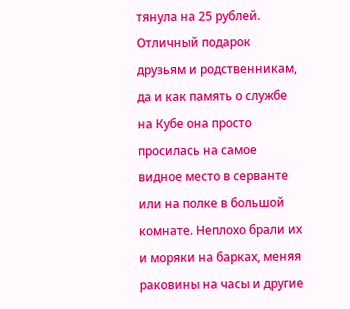тянула на 25 рублей. Отличный подарок друзьям и родственникам, да и как память о службе на Кубе она просто просилась на самое видное место в серванте или на полке в большой комнате. Неплохо брали их и моряки на барках, меняя раковины на часы и другие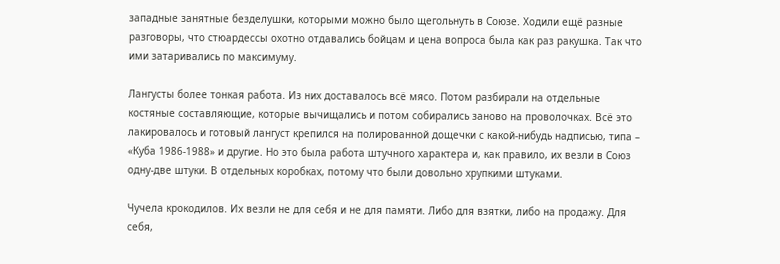западные занятные безделушки, которыми можно было щегольнуть в Союзе. Ходили ещё разные разговоры, что стюардессы охотно отдавались бойцам и цена вопроса была как раз ракушка. Так что ими затаривались по максимуму.

Лангусты более тонкая работа. Из них доставалось всё мясо. Потом разбирали на отдельные костяные составляющие, которые вычищались и потом собирались заново на проволочках. Всё это лакировалось и готовый лангуст крепился на полированной дощечки с какой-нибудь надписью, типа – «Куба 1986-1988» и другие. Но это была работа штучного характера и, как правило, их везли в Союз одну-две штуки. В отдельных коробках, потому что были довольно хрупкими штуками.

Чучела крокодилов. Их везли не для себя и не для памяти. Либо для взятки, либо на продажу. Для себя,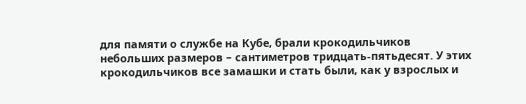для памяти о службе на Кубе, брали крокодильчиков небольших размеров – сантиметров тридцать-пятьдесят. У этих крокодильчиков все замашки и стать были, как у взрослых и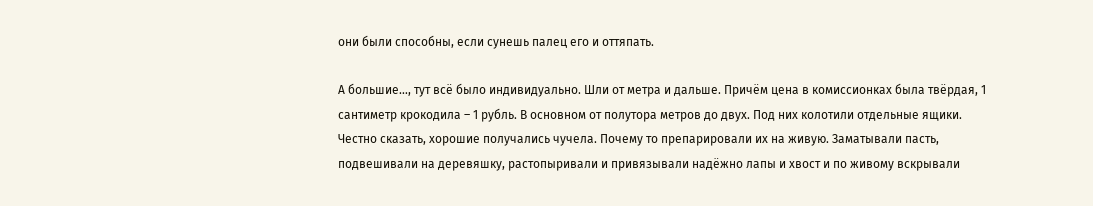они были способны, если сунешь палец его и оттяпать.

А большие…, тут всё было индивидуально. Шли от метра и дальше. Причём цена в комиссионках была твёрдая, 1 сантиметр крокодила – 1 рубль. В основном от полутора метров до двух. Под них колотили отдельные ящики. Честно сказать, хорошие получались чучела. Почему то препарировали их на живую. Заматывали пасть, подвешивали на деревяшку, растопыривали и привязывали надёжно лапы и хвост и по живому вскрывали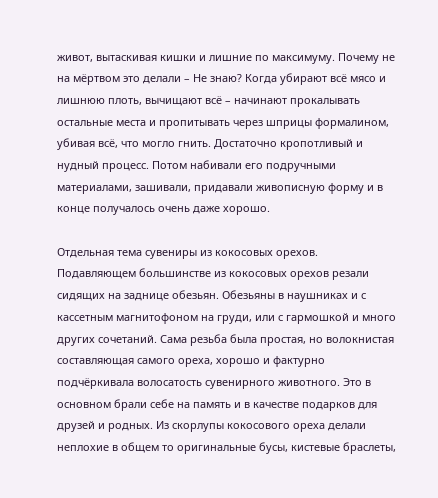живот, вытаскивая кишки и лишние по максимуму. Почему не на мёртвом это делали – Не знаю? Когда убирают всё мясо и лишнюю плоть, вычищают всё – начинают прокалывать остальные места и пропитывать через шприцы формалином, убивая всё, что могло гнить. Достаточно кропотливый и нудный процесс. Потом набивали его подручными материалами, зашивали, придавали живописную форму и в конце получалось очень даже хорошо.

Отдельная тема сувениры из кокосовых орехов. Подавляющем большинстве из кокосовых орехов резали сидящих на заднице обезьян. Обезьяны в наушниках и с кассетным магнитофоном на груди, или с гармошкой и много других сочетаний. Сама резьба была простая, но волокнистая составляющая самого ореха, хорошо и фактурно подчёркивала волосатость сувенирного животного. Это в основном брали себе на память и в качестве подарков для друзей и родных. Из скорлупы кокосового ореха делали неплохие в общем то оригинальные бусы, кистевые браслеты,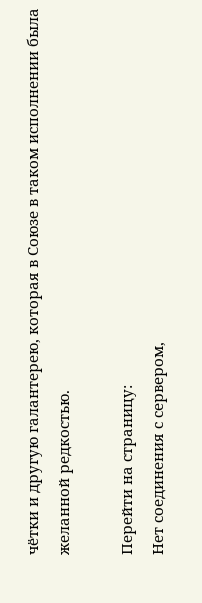чётки и другую галантерею, которая в Союзе в таком исполнении была желанной редкостью.

Перейти на страницу:
Нет соединения с сервером,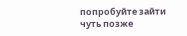попробуйте зайти чуть позже